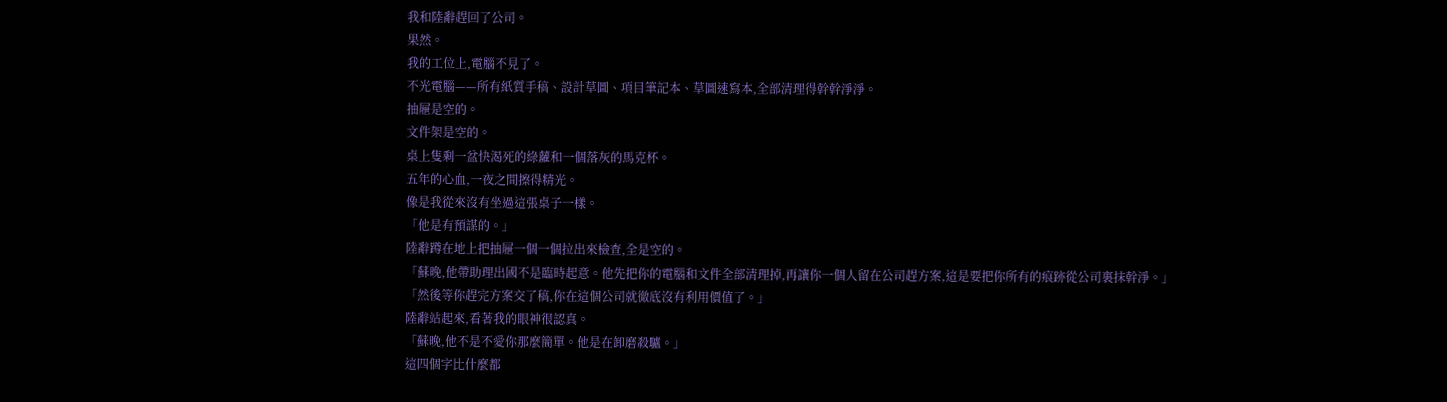我和陸辭趕回了公司。
果然。
我的工位上,電腦不見了。
不光電腦——所有紙質手稿、設計草圖、項目筆記本、草圖速寫本,全部清理得幹幹淨淨。
抽屜是空的。
文件架是空的。
桌上隻剩一盆快渴死的綠蘿和一個落灰的馬克杯。
五年的心血,一夜之間擦得精光。
像是我從來沒有坐過這張桌子一樣。
「他是有預謀的。」
陸辭蹲在地上把抽屜一個一個拉出來檢查,全是空的。
「蘇晚,他帶助理出國不是臨時起意。他先把你的電腦和文件全部清理掉,再讓你一個人留在公司趕方案,這是要把你所有的痕跡從公司裏抹幹淨。」
「然後等你趕完方案交了稿,你在這個公司就徹底沒有利用價值了。」
陸辭站起來,看著我的眼神很認真。
「蘇晚,他不是不愛你那麼簡單。他是在卸磨殺驢。」
這四個字比什麼都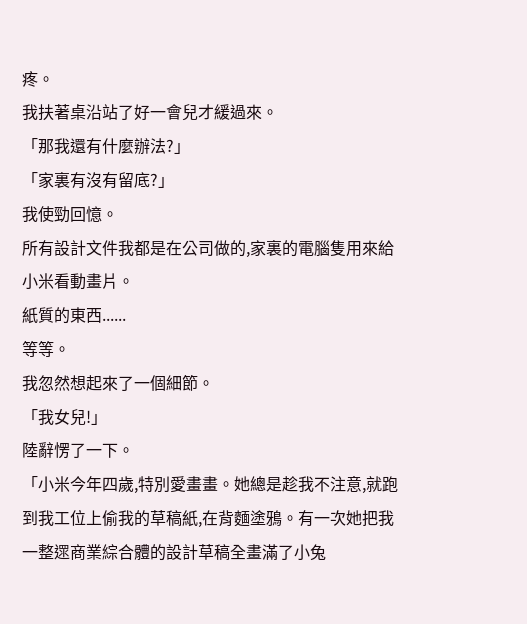疼。
我扶著桌沿站了好一會兒才緩過來。
「那我還有什麼辦法?」
「家裏有沒有留底?」
我使勁回憶。
所有設計文件我都是在公司做的,家裏的電腦隻用來給小米看動畫片。
紙質的東西......
等等。
我忽然想起來了一個細節。
「我女兒!」
陸辭愣了一下。
「小米今年四歲,特別愛畫畫。她總是趁我不注意,就跑到我工位上偷我的草稿紙,在背麵塗鴉。有一次她把我一整遝商業綜合體的設計草稿全畫滿了小兔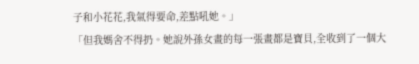子和小花花,我氣得要命,差點吼她。」
「但我媽舍不得扔。她說外孫女畫的每一張畫都是寶貝,全收到了一個大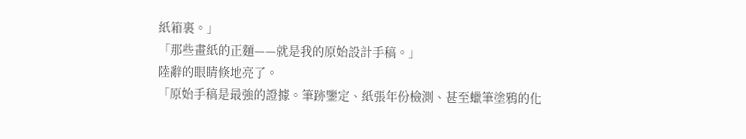紙箱裏。」
「那些畫紙的正麵——就是我的原始設計手稿。」
陸辭的眼睛倏地亮了。
「原始手稿是最強的證據。筆跡鑒定、紙張年份檢測、甚至蠟筆塗鴉的化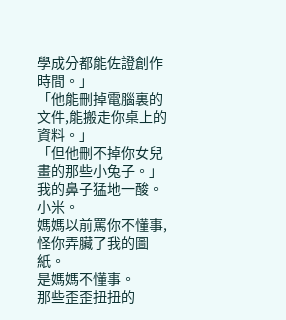學成分都能佐證創作時間。」
「他能刪掉電腦裏的文件,能搬走你桌上的資料。」
「但他刪不掉你女兒畫的那些小兔子。」
我的鼻子猛地一酸。
小米。
媽媽以前罵你不懂事,怪你弄臟了我的圖紙。
是媽媽不懂事。
那些歪歪扭扭的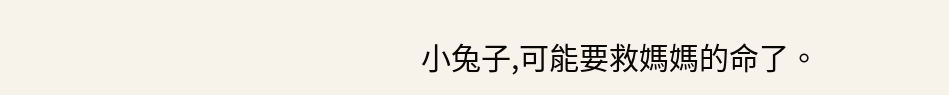小兔子,可能要救媽媽的命了。